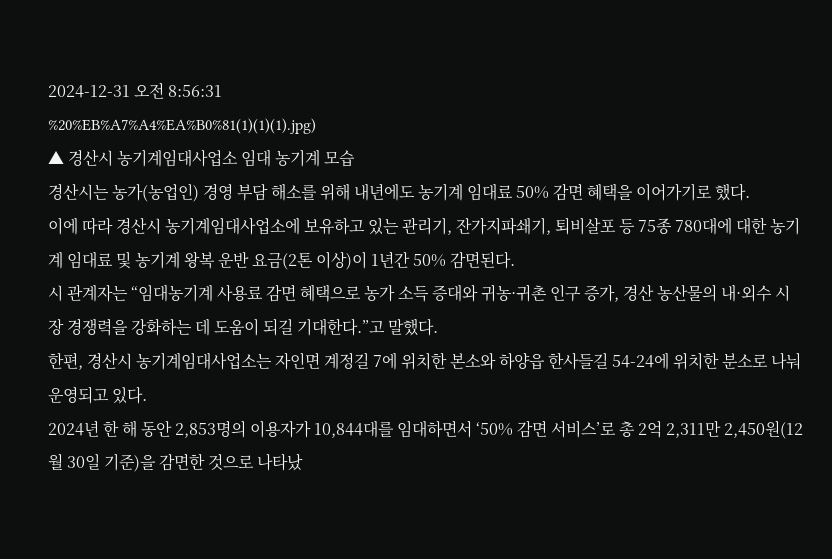2024-12-31 오전 8:56:31
%20%EB%A7%A4%EA%B0%81(1)(1)(1).jpg)
▲ 경산시 농기계임대사업소 임대 농기계 모습
경산시는 농가(농업인) 경영 부담 해소를 위해 내년에도 농기계 임대료 50% 감면 혜택을 이어가기로 했다.
이에 따라 경산시 농기계임대사업소에 보유하고 있는 관리기, 잔가지파쇄기, 퇴비살포 등 75종 780대에 대한 농기계 임대료 및 농기계 왕복 운반 요금(2톤 이상)이 1년간 50% 감면된다.
시 관계자는 “임대농기계 사용료 감면 혜택으로 농가 소득 증대와 귀농·귀촌 인구 증가, 경산 농산물의 내·외수 시장 경쟁력을 강화하는 데 도움이 되길 기대한다.”고 말했다.
한편, 경산시 농기계임대사업소는 자인면 계정길 7에 위치한 본소와 하양읍 한사들길 54-24에 위치한 분소로 나눠 운영되고 있다.
2024년 한 해 동안 2,853명의 이용자가 10,844대를 임대하면서 ‘50% 감면 서비스’로 총 2억 2,311만 2,450원(12월 30일 기준)을 감면한 것으로 나타났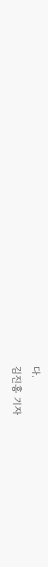다.
김진홍 기자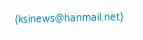(ksinews@hanmail.net)